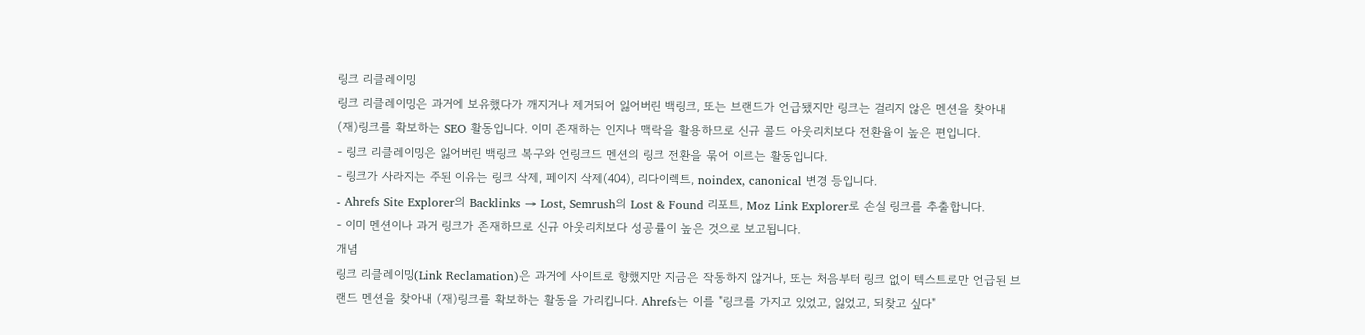링크 리클레이밍
링크 리클레이밍은 과거에 보유했다가 깨지거나 제거되어 잃어버린 백링크, 또는 브랜드가 언급됐지만 링크는 걸리지 않은 멘션을 찾아내 (재)링크를 확보하는 SEO 활동입니다. 이미 존재하는 인지나 맥락을 활용하므로 신규 콜드 아웃리치보다 전환율이 높은 편입니다.
- 링크 리클레이밍은 잃어버린 백링크 복구와 언링크드 멘션의 링크 전환을 묶어 이르는 활동입니다.
- 링크가 사라지는 주된 이유는 링크 삭제, 페이지 삭제(404), 리다이렉트, noindex, canonical 변경 등입니다.
- Ahrefs Site Explorer의 Backlinks → Lost, Semrush의 Lost & Found 리포트, Moz Link Explorer로 손실 링크를 추출합니다.
- 이미 멘션이나 과거 링크가 존재하므로 신규 아웃리치보다 성공률이 높은 것으로 보고됩니다.
개념
링크 리클레이밍(Link Reclamation)은 과거에 사이트로 향했지만 지금은 작동하지 않거나, 또는 처음부터 링크 없이 텍스트로만 언급된 브랜드 멘션을 찾아내 (재)링크를 확보하는 활동을 가리킵니다. Ahrefs는 이를 "링크를 가지고 있었고, 잃었고, 되찾고 싶다"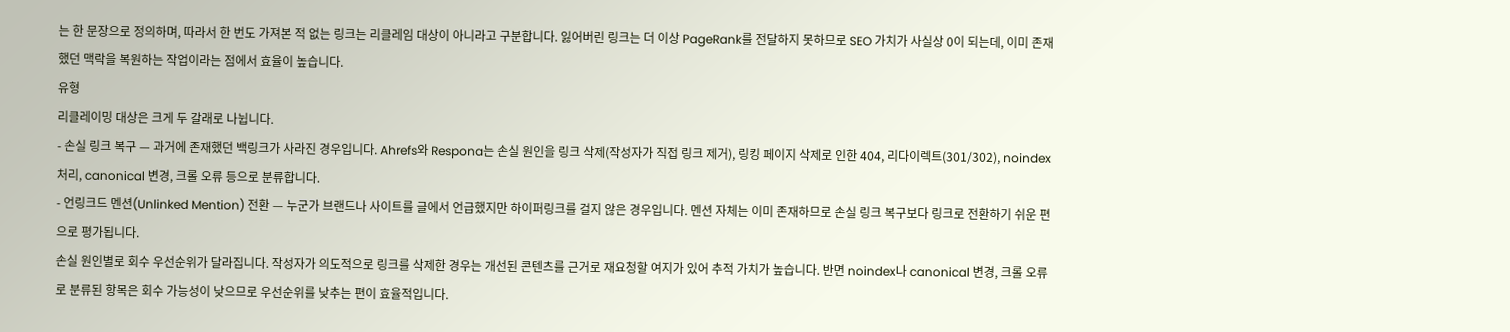는 한 문장으로 정의하며, 따라서 한 번도 가져본 적 없는 링크는 리클레임 대상이 아니라고 구분합니다. 잃어버린 링크는 더 이상 PageRank를 전달하지 못하므로 SEO 가치가 사실상 0이 되는데, 이미 존재했던 맥락을 복원하는 작업이라는 점에서 효율이 높습니다.
유형
리클레이밍 대상은 크게 두 갈래로 나뉩니다.
- 손실 링크 복구 — 과거에 존재했던 백링크가 사라진 경우입니다. Ahrefs와 Respona는 손실 원인을 링크 삭제(작성자가 직접 링크 제거), 링킹 페이지 삭제로 인한 404, 리다이렉트(301/302), noindex 처리, canonical 변경, 크롤 오류 등으로 분류합니다.
- 언링크드 멘션(Unlinked Mention) 전환 — 누군가 브랜드나 사이트를 글에서 언급했지만 하이퍼링크를 걸지 않은 경우입니다. 멘션 자체는 이미 존재하므로 손실 링크 복구보다 링크로 전환하기 쉬운 편으로 평가됩니다.
손실 원인별로 회수 우선순위가 달라집니다. 작성자가 의도적으로 링크를 삭제한 경우는 개선된 콘텐츠를 근거로 재요청할 여지가 있어 추적 가치가 높습니다. 반면 noindex나 canonical 변경, 크롤 오류로 분류된 항목은 회수 가능성이 낮으므로 우선순위를 낮추는 편이 효율적입니다.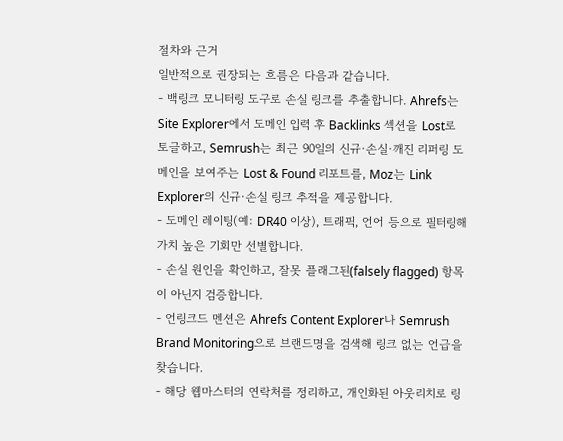절차와 근거
일반적으로 권장되는 흐름은 다음과 같습니다.
- 백링크 모니터링 도구로 손실 링크를 추출합니다. Ahrefs는 Site Explorer에서 도메인 입력 후 Backlinks 섹션을 Lost로 토글하고, Semrush는 최근 90일의 신규·손실·깨진 리퍼링 도메인을 보여주는 Lost & Found 리포트를, Moz는 Link Explorer의 신규·손실 링크 추적을 제공합니다.
- 도메인 레이팅(예: DR40 이상), 트래픽, 언어 등으로 필터링해 가치 높은 기회만 선별합니다.
- 손실 원인을 확인하고, 잘못 플래그된(falsely flagged) 항목이 아닌지 검증합니다.
- 언링크드 멘션은 Ahrefs Content Explorer나 Semrush Brand Monitoring으로 브랜드명을 검색해 링크 없는 언급을 찾습니다.
- 해당 웹마스터의 연락처를 정리하고, 개인화된 아웃리치로 링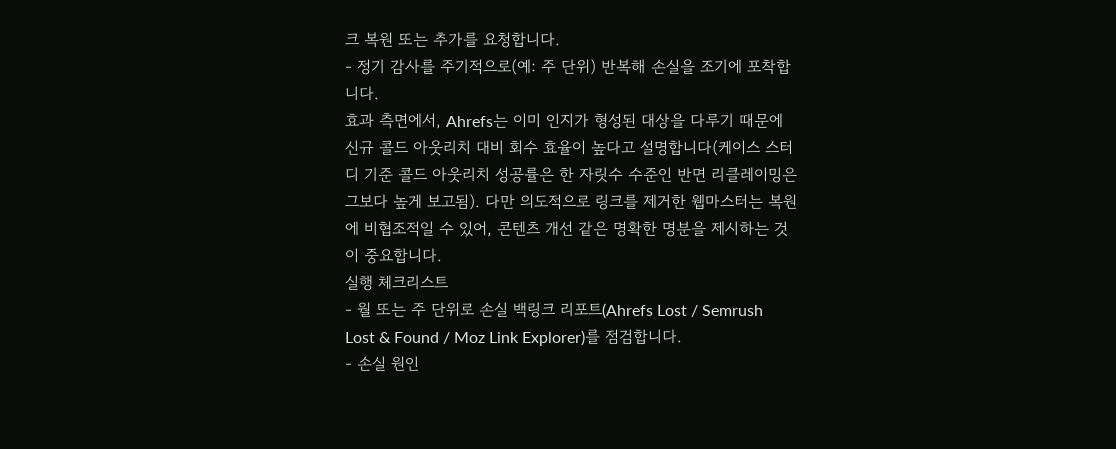크 복원 또는 추가를 요청합니다.
- 정기 감사를 주기적으로(예: 주 단위) 반복해 손실을 조기에 포착합니다.
효과 측면에서, Ahrefs는 이미 인지가 형성된 대상을 다루기 때문에 신규 콜드 아웃리치 대비 회수 효율이 높다고 설명합니다(케이스 스터디 기준 콜드 아웃리치 성공률은 한 자릿수 수준인 반면 리클레이밍은 그보다 높게 보고됨). 다만 의도적으로 링크를 제거한 웹마스터는 복원에 비협조적일 수 있어, 콘텐츠 개선 같은 명확한 명분을 제시하는 것이 중요합니다.
실행 체크리스트
- 월 또는 주 단위로 손실 백링크 리포트(Ahrefs Lost / Semrush Lost & Found / Moz Link Explorer)를 점검합니다.
- 손실 원인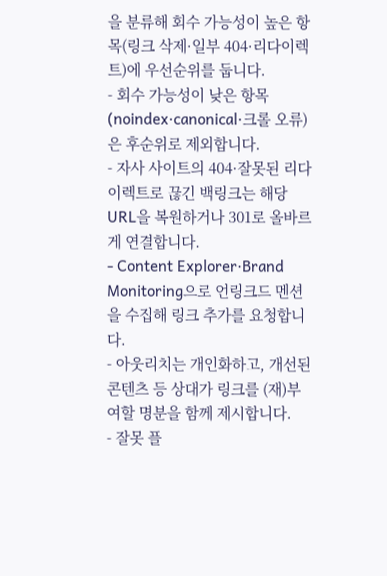을 분류해 회수 가능성이 높은 항목(링크 삭제·일부 404·리다이렉트)에 우선순위를 둡니다.
- 회수 가능성이 낮은 항목(noindex·canonical·크롤 오류)은 후순위로 제외합니다.
- 자사 사이트의 404·잘못된 리다이렉트로 끊긴 백링크는 해당 URL을 복원하거나 301로 올바르게 연결합니다.
- Content Explorer·Brand Monitoring으로 언링크드 멘션을 수집해 링크 추가를 요청합니다.
- 아웃리치는 개인화하고, 개선된 콘텐츠 등 상대가 링크를 (재)부여할 명분을 함께 제시합니다.
- 잘못 플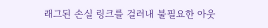래그된 손실 링크를 걸러내 불필요한 아웃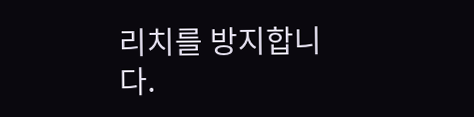리치를 방지합니다.